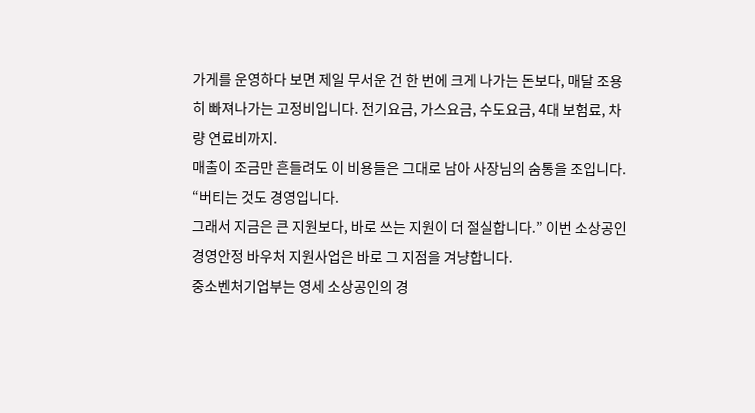가게를 운영하다 보면 제일 무서운 건 한 번에 크게 나가는 돈보다, 매달 조용히 빠져나가는 고정비입니다. 전기요금, 가스요금, 수도요금, 4대 보험료, 차량 연료비까지.
매출이 조금만 흔들려도 이 비용들은 그대로 남아 사장님의 숨통을 조입니다. “버티는 것도 경영입니다.
그래서 지금은 큰 지원보다, 바로 쓰는 지원이 더 절실합니다.” 이번 소상공인 경영안정 바우처 지원사업은 바로 그 지점을 겨냥합니다.
중소벤처기업부는 영세 소상공인의 경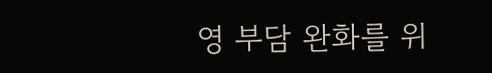영 부담 완화를 위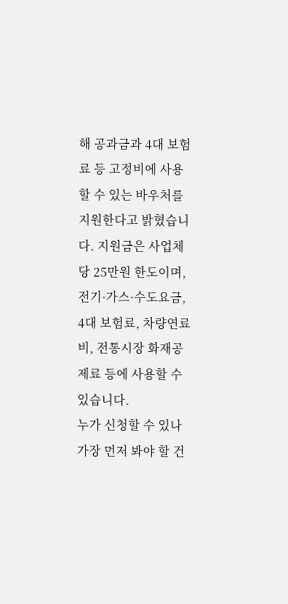해 공과금과 4대 보험료 등 고정비에 사용할 수 있는 바우처를 지원한다고 밝혔습니다. 지원금은 사업체당 25만원 한도이며, 전기·가스·수도요금, 4대 보험료, 차량연료비, 전통시장 화재공제료 등에 사용할 수 있습니다.
누가 신청할 수 있나 가장 먼저 봐야 할 건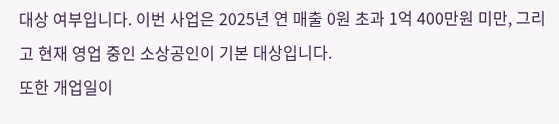대상 여부입니다. 이번 사업은 2025년 연 매출 0원 초과 1억 400만원 미만, 그리고 현재 영업 중인 소상공인이 기본 대상입니다.
또한 개업일이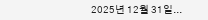2025년 12월 31일...